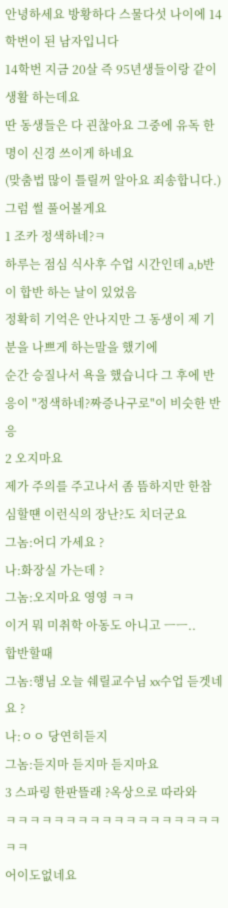안녕하세요 방황하다 스물다섯 나이에 14학번이 된 남자입니다
14학번 지금 20살 즉 95년생들이랑 같이 생활 하는데요
딴 동생들은 다 괸찮아요 그중에 유독 한명이 신경 쓰이게 하네요
(맞춤법 많이 틀릴꺼 알아요 죄송합니다.)
그럼 썰 풀어볼게요
1 조카 정색하네?ㅋ
하루는 점심 식사후 수업 시간인데 a,b반이 합반 하는 날이 있었음
정확히 기억은 안나지만 그 동생이 제 기분을 나쁘게 하는말을 했기에
순간 승질나서 욕을 했습니다 그 후에 반응이 "정색하네?짜증나구로"이 비슷한 반응
2 오지마요
제가 주의를 주고나서 좀 뜸하지만 한참 심할떈 이런식의 장난?도 치더군요
그놈:어디 가세요 ?
나:화장실 가는데 ?
그놈:오지마요 영영 ㅋㅋ
이거 뭐 미취학 아동도 아니고 ㅡㅡ..
합반할때
그놈:행님 오늘 쉐릴교수님 xx수업 듣겟네요 ?
나:ㅇㅇ 당연히듣지
그놈:듣지마 듣지마 듣지마요
3 스파링 한판뜰래 ?옥상으로 따라와
ㅋㅋㅋㅋㅋㅋㅋㅋㅋㅋㅋㅋㅋㅋㅋㅋㅋㅋㅋㅋ
어이도없네요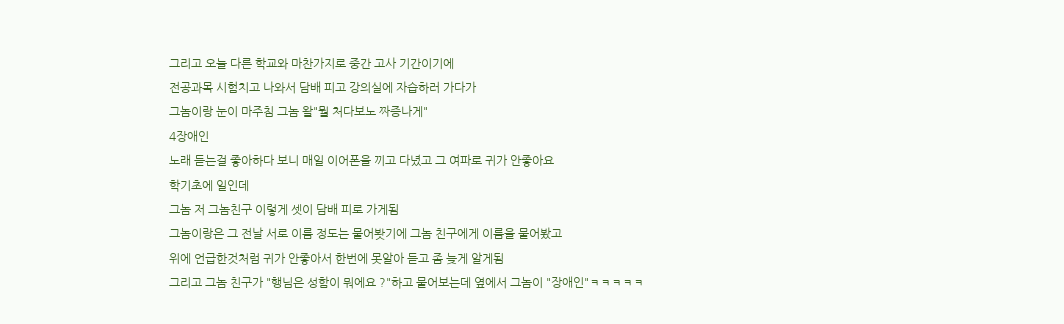그리고 오늘 다른 학교와 마찬가지로 중간 고사 기간이기에
전공과목 시험치고 나와서 담배 피고 강의실에 자습하러 가다가
그놈이랑 눈이 마주침 그놈 왈"뭘 처다보노 짜증나게"
4장애인
노래 듣는걸 좋아하다 보니 매일 이어폰을 끼고 다녔고 그 여파로 귀가 안좋아요
학기초에 일인데
그놈 저 그놈친구 이렇게 셋이 담배 피로 가게됨
그놈이랑은 그 전날 서로 이름 정도는 물어봣기에 그놈 친구에게 이름을 물어봤고
위에 언급한것처럼 귀가 안좋아서 한번에 못알아 듣고 좀 늦게 알게됨
그리고 그놈 친구가 "행님은 성함이 뭐에요 ?"하고 물어보는데 옆에서 그놈이 "장애인"ㅋㅋㅋㅋㅋ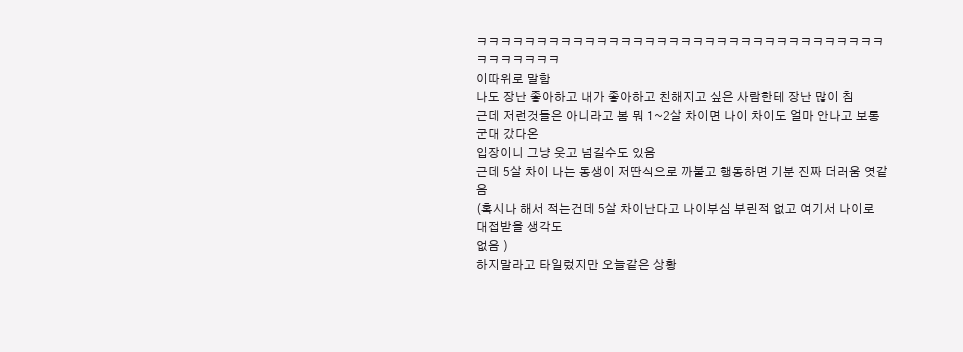ㅋㅋㅋㅋㅋㅋㅋㅋㅋㅋㅋㅋㅋㅋㅋㅋㅋㅋㅋㅋㅋㅋㅋㅋㅋㅋㅋㅋㅋㅋㅋㅋㅋㅋㅋㅋㅋㅋㅋㅋㅋ
이따위로 말함
나도 장난 좋아하고 내가 좋아하고 친해지고 싶은 사람한테 장난 많이 침
근데 저런것들은 아니라고 봄 뭐 1~2살 차이면 나이 차이도 얼마 안나고 보통 군대 갔다온
입장이니 그냥 웃고 넘길수도 있음
근데 5살 차이 나는 동생이 저딴식으로 까불고 행동하면 기분 진짜 더러움 엿같음
(혹시나 해서 적는건데 5살 차이난다고 나이부심 부린적 없고 여기서 나이로 대접받을 생각도
없음 )
하지말라고 타일렀지만 오늘같은 상황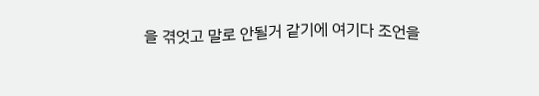을 겪엇고 말로 안될거 같기에 여기다 조언을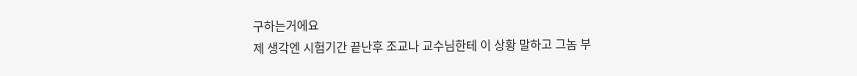구하는거에요
제 생각엔 시험기간 끝난후 조교나 교수님한테 이 상황 말하고 그놈 부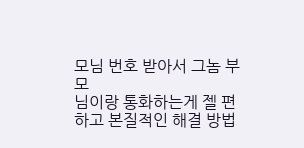모님 번호 받아서 그놈 부모
님이랑 통화하는게 젤 편하고 본질적인 해결 방법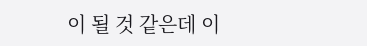이 될 것 같은데 이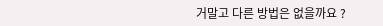거말고 다른 방법은 없을까요 ?